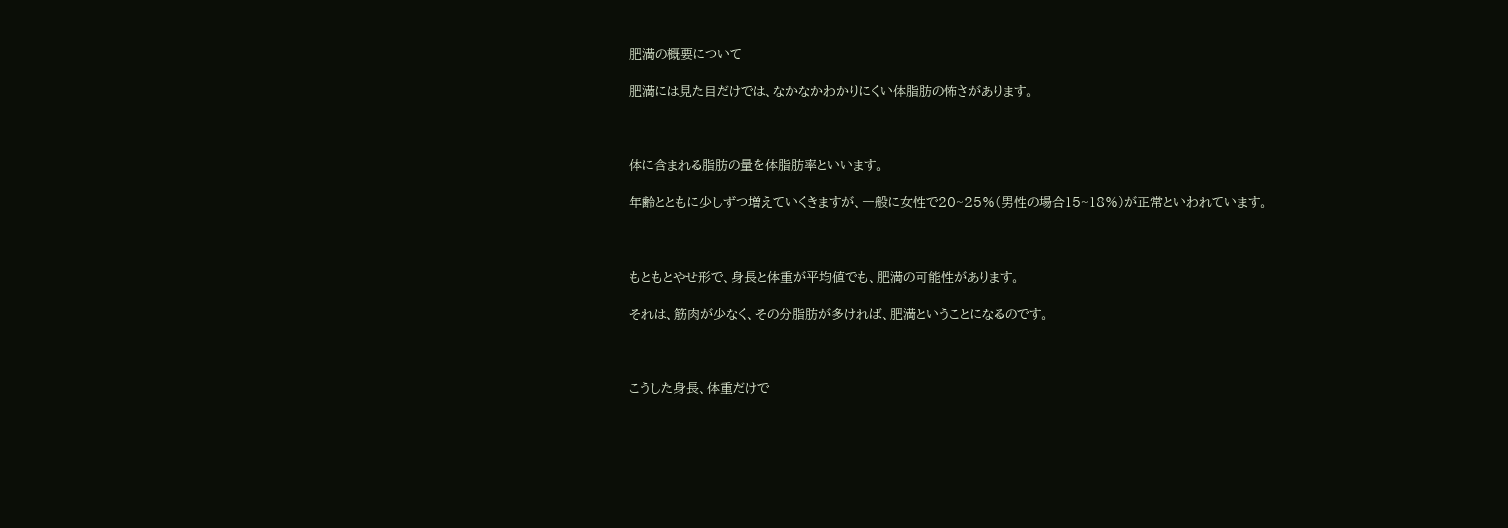肥満の概要について

肥満には見た目だけでは、なかなかわかりにくい体脂肪の怖さがあります。



体に含まれる脂肪の量を体脂肪率といいます。

年齢とともに少しずつ増えていくきますが、一般に女性で20~25%(男性の場合15~18%)が正常といわれています。



もともとやせ形で、身長と体重が平均値でも、肥満の可能性があります。

それは、筋肉が少なく、その分脂肪が多ければ、肥満ということになるのです。



こうした身長、体重だけで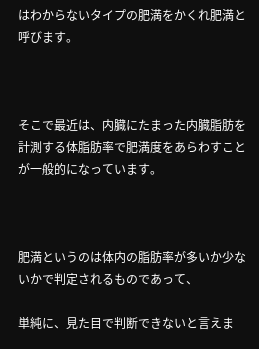はわからないタイプの肥満をかくれ肥満と呼びます。



そこで最近は、内臓にたまった内臓脂肪を計測する体脂肪率で肥満度をあらわすことが一般的になっています。



肥満というのは体内の脂肪率が多いか少ないかで判定されるものであって、

単純に、見た目で判断できないと言えま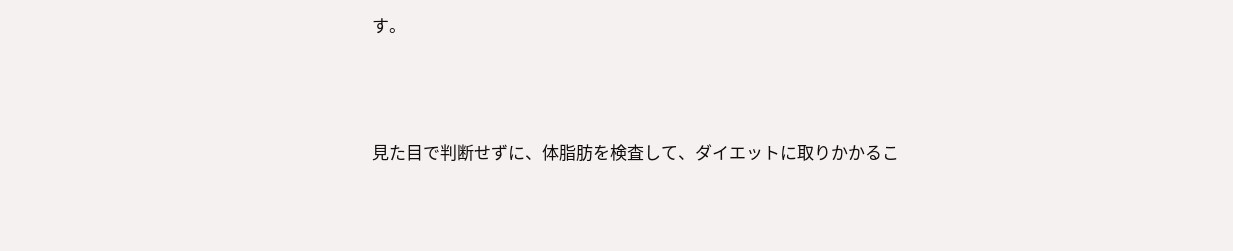す。



見た目で判断せずに、体脂肪を検査して、ダイエットに取りかかるこ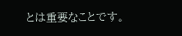とは重要なことです。